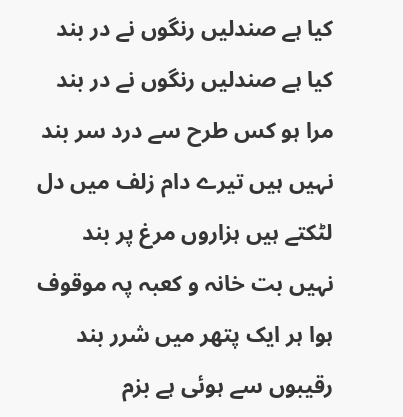کیا ہے صندلیں رنگوں نے در بند
کیا ہے صندلیں رنگوں نے در بند
مرا ہو کس طرح سے درد سر بند
نہیں ہیں تیرے دام زلف میں دل
لٹکتے ہیں ہزاروں مرغ پر بند
نہیں بت خانہ و کعبہ پہ موقوف
ہوا ہر ایک پتھر میں شرر بند
رقیبوں سے ہوئی ہے بزم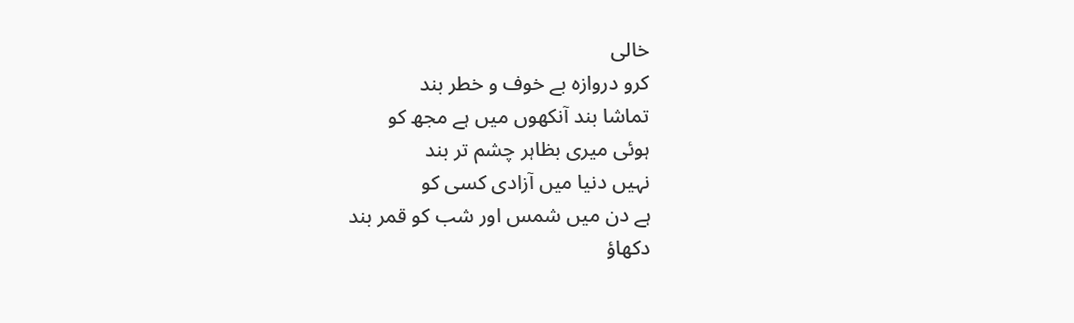خالی
کرو دروازہ بے خوف و خطر بند
تماشا بند آنکھوں میں ہے مجھ کو
ہوئی میری بظاہر چشم تر بند
نہیں دنیا میں آزادی کسی کو
ہے دن میں شمس اور شب کو قمر بند
دکھاؤ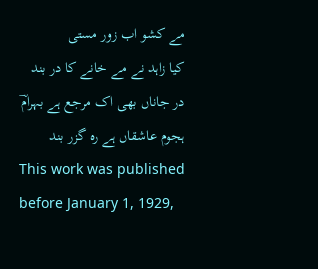مے کشو اب زور مستی
کیا زاہد نے مے خانے کا در بند
در جاناں بھی اک مرجع ہے بہرامؔ
ہجوم عاشقاں ہے رہ گزر بند
This work was published before January 1, 1929,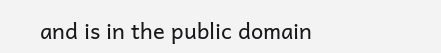and is in the public domain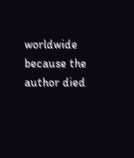worldwide because the author died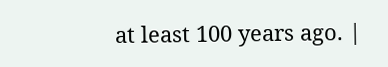at least 100 years ago. |